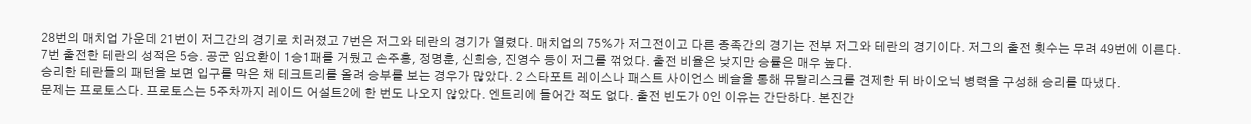28번의 매치업 가운데 21번이 저그간의 경기로 치러졌고 7번은 저그와 테란의 경기가 열렸다. 매치업의 75%가 저그전이고 다른 종족간의 경기는 전부 저그와 테란의 경기이다. 저그의 출전 횟수는 무려 49번에 이른다.
7번 출전한 테란의 성적은 5승. 공군 임요환이 1승1패를 거뒀고 손주흥, 정명훈, 신희승, 진영수 등이 저그를 꺾었다. 출전 비율은 낮지만 승률은 매우 높다.
승리한 테란들의 패턴을 보면 입구를 막은 채 테크트리를 올려 승부를 보는 경우가 많았다. 2 스타포트 레이스나 패스트 사이언스 베슬을 통해 뮤탈리스크를 견제한 뒤 바이오닉 병력을 구성해 승리를 따냈다.
문제는 프로토스다. 프로토스는 5주차까지 레이드 어설트2에 한 번도 나오지 않았다. 엔트리에 들어간 적도 없다. 출전 빈도가 0인 이유는 간단하다. 본진간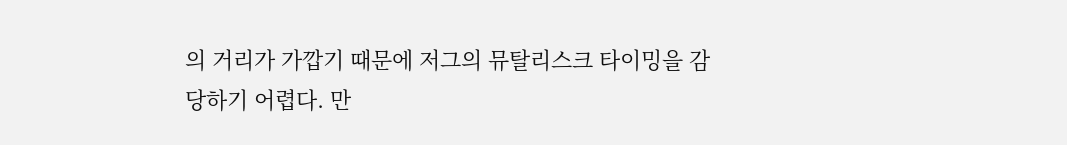의 거리가 가깝기 때문에 저그의 뮤탈리스크 타이밍을 감당하기 어렵다. 만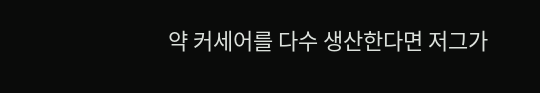약 커세어를 다수 생산한다면 저그가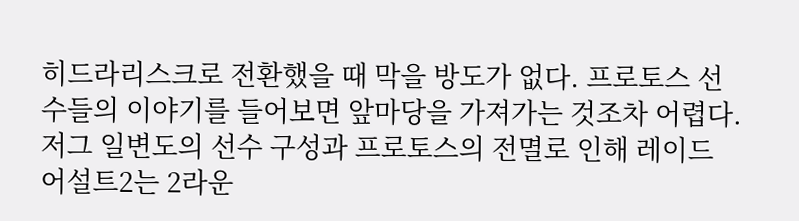히드라리스크로 전환했을 때 막을 방도가 없다. 프로토스 선수들의 이야기를 들어보면 앞마당을 가져가는 것조차 어렵다.
저그 일변도의 선수 구성과 프로토스의 전멸로 인해 레이드 어설트2는 2라운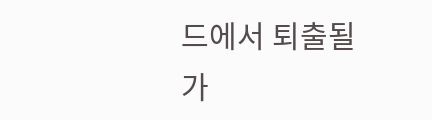드에서 퇴출될 가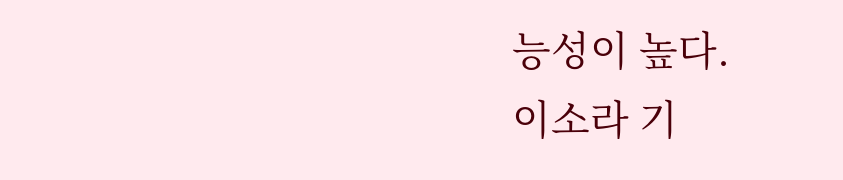능성이 높다.
이소라 기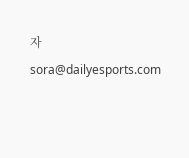자 sora@dailyesports.com